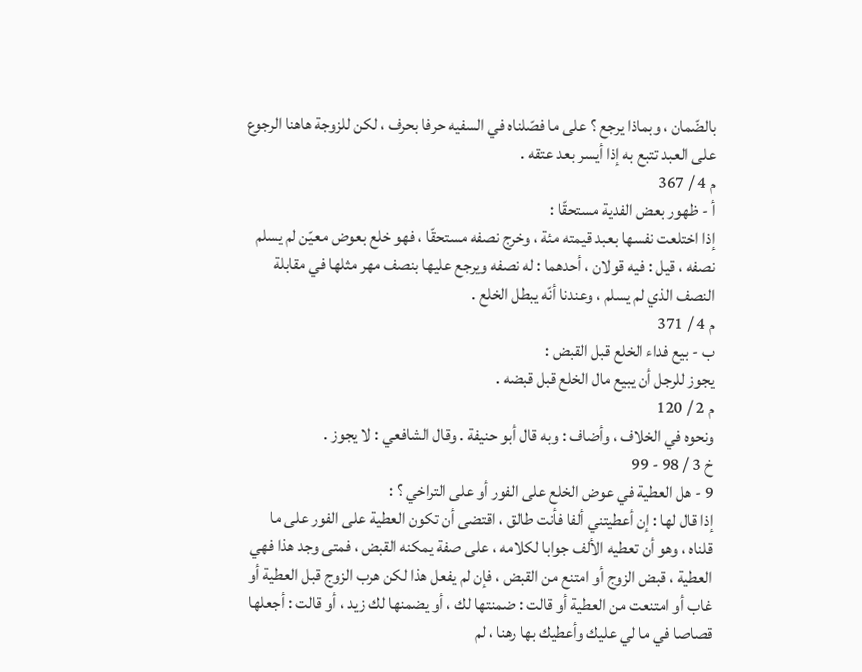بالضّمان ، وبماذا يرجع ؟ على ما فصّلناه في السفيه حرفا بحرف ، لكن للزوجة هاهنا الرجوع على العبد تتبع به إذا أيسر بعد عتقه .
م 4 / 367
أ - ظهور بعض الفدية مستحقّا :
إذا اختلعت نفسها بعبد قيمته مئة ، وخرج نصفه مستحقّا ، فهو خلع بعوض معيّن لم يسلم نصفه ، قيل : فيه قولان ، أحدهما : له نصفه ويرجع عليها بنصف مهر مثلها في مقابلة النصف الذي لم يسلم ، وعندنا أنّه يبطل الخلع .
م 4 / 371
ب - بيع فداء الخلع قبل القبض :
يجوز للرجل أن يبيع مال الخلع قبل قبضه .
م 2 / 120
ونحوه في الخلاف ، وأضاف : وبه قال أبو حنيفة . وقال الشافعي : لا يجوز .
خ 3 / 98 - 99
9 - هل العطية في عوض الخلع على الفور أو على التراخي ؟ :
إذا قال لها : إن أعطيتني ألفا فأنت طالق ، اقتضى أن تكون العطية على الفور على ما قلناه ، وهو أن تعطيه الألف جوابا لكلامه ، على صفة يمكنه القبض ، فمتى وجد هذا فهي العطية ، قبض الزوج أو امتنع من القبض ، فإن لم يفعل هذا لكن هرب الزوج قبل العطية أو غاب أو امتنعت من العطية أو قالت : ضمنتها لك ، أو يضمنها لك زيد ، أو قالت : أجعلها قصاصا في ما لي عليك وأعطيك بها رهنا ، لم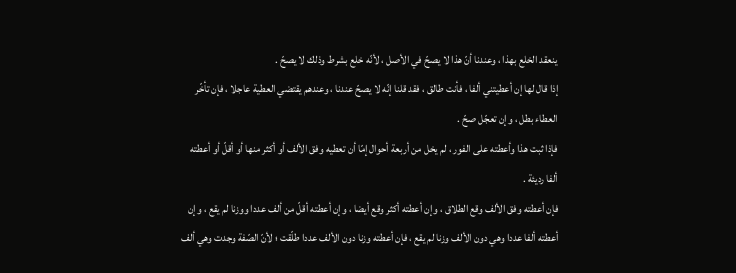ينعقد الخلع بهذا ، وعندنا أنّ هذا لا يصحّ في الأصل ، لأنّه خلع بشرط وذلك لا يصحّ .
إذا قال لها إن أعطيتني ألفا ، فأنت طالق ، فقد قلنا إنّه لا يصحّ عندنا ، وعندهم يقتضي العطية عاجلا ، فإن تأخّر العطاء بطل ، وإن تعجّل صحّ .
فإذا ثبت هذا وأعطته على الفور ، لم يخل من أربعة أحوال إمّا أن تعطيه وفق الألف أو أكثر منها أو أقلّ أو أعطته ألفا رديئة .
فإن أعطته وفق الألف وقع الطلاق ، وإن أعطته أكثر وقع أيضا ، وإن أعطته أقلّ من ألف عددا ووزنا لم يقع ، وإن أعطته ألفا عددا وهي دون الألف وزنا لم يقع ، فإن أعطته وزنا دون الألف عددا طلّقت ؛ لأنّ الصّفة وجدت وهي ألف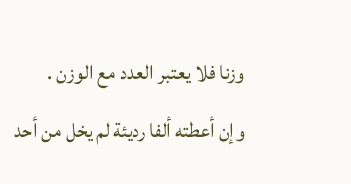وزنا فلا يعتبر العدد مع الوزن .
وإن أعطته ألفا رديئة لم يخل من أحد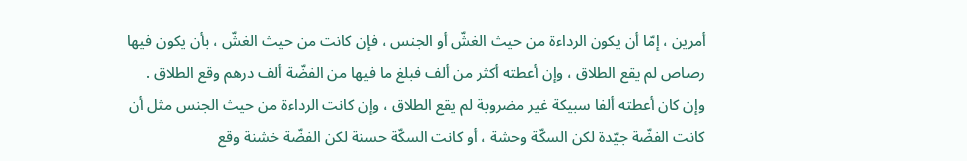أمرين ، إمّا أن يكون الرداءة من حيث الغشّ أو الجنس ، فإن كانت من حيث الغشّ ، بأن يكون فيها رصاص لم يقع الطلاق ، وإن أعطته أكثر من ألف فبلغ ما فيها من الفضّة ألف درهم وقع الطلاق .
وإن كان أعطته ألفا سبيكة غير مضروبة لم يقع الطلاق ، وإن كانت الرداءة من حيث الجنس مثل أن كانت الفضّة جيّدة لكن السكّة وحشة ، أو كانت السكّة حسنة لكن الفضّة خشنة وقع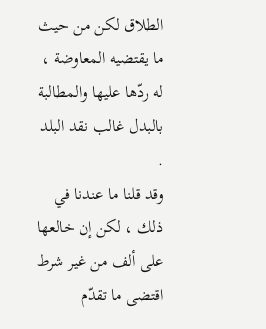الطلاق لكن من حيث ما يقتضيه المعاوضة ، له ردّها عليها والمطالبة بالبدل غالب نقد البلد .
وقد قلنا ما عندنا في ذلك ، لكن إن خالعها على ألف من غير شرط اقتضى ما تقدّم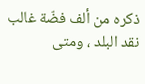ذكره من ألف فضّة غالب نقد البلد ، ومتى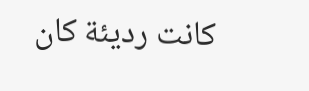كانت رديئة كان